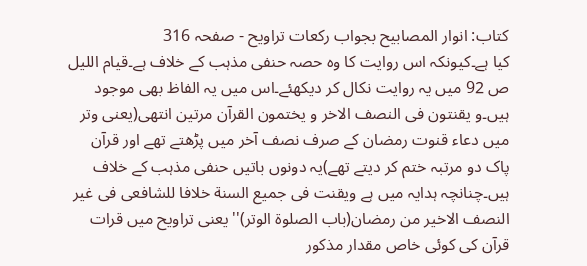کتاب: انوار المصابیح بجواب رکعات تراویح - صفحہ 316
کیا ہے۔کیونکہ اس روایت کا وہ حصہ حنفی مذہب کے خلاف ہے۔قیام اللیل ص 92 میں یہ روایت نکال کر دیکھئے۔اس میں یہ الفاظ بھی موجود ہیں۔و یقنتون فی النصف الاخر و یختمون القرآن مرتین انتھی(یعنی وتر میں دعاء قنوت رمضان کے صرف نصف آخر میں پڑھتے تھے اور قرآن پاک دو مرتبہ ختم کر دیتے تھے)یہ دونوں باتیں حنفی مذہب کے خلاف ہیں۔چنانچہ ہدایہ میں ہے ویقنت فی جمیع السنة خلافا للشافعی فی غیر النصف الاخیر من رمضان(باب الصلوة الوتر)''یعنی تراویح میں قرات قرآن کی کوئی خاص مقدار مذکور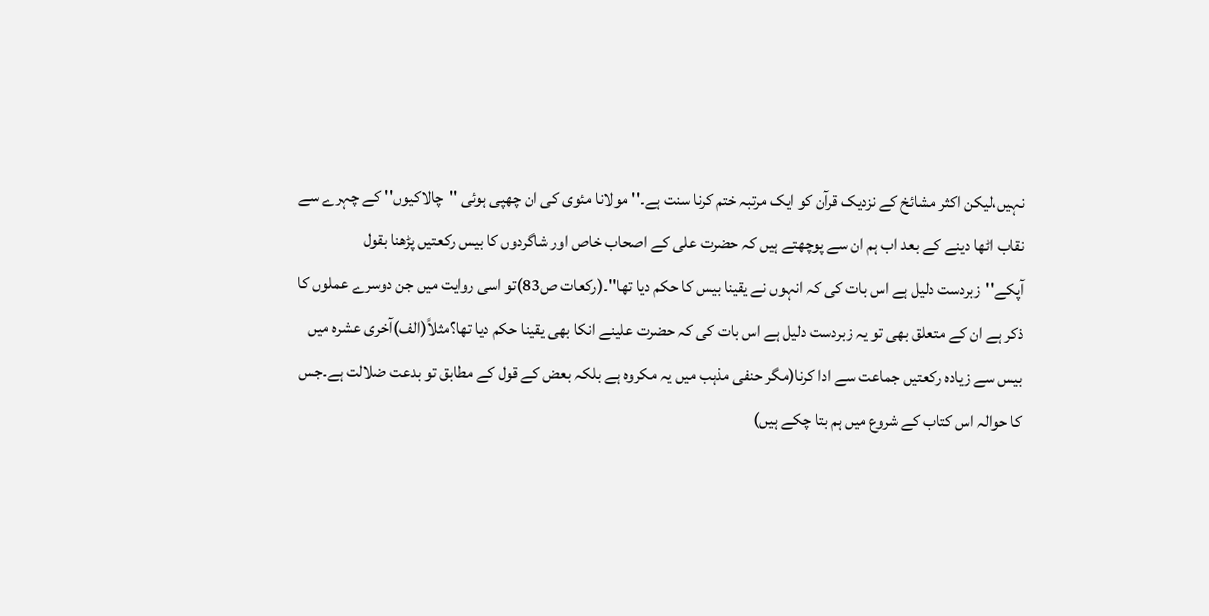نہیں،لیکن اکثر مشائخ کے نزدیک قرآن کو ایک مرتبہ ختم کرنا سنت ہے۔'' مولانا مئوی کی ان چھپی ہوئی ''چالاکیوں'' کے چہرے سے نقاب اٹھا دینے کے بعد اب ہم ان سے پوچھتے ہیں کہ حضرت علی کے اصحاب خاص اور شاگردوں کا بیس رکعتیں پڑھنا بقول آپکے''زبردست دلیل ہے اس بات کی کہ انہوں نے یقینا بیس کا حکم دیا تھا''۔(رکعات ص83)تو اسی روایت میں جن دوسرے عملوں کا ذکر ہے ان کے متعلق بھی تو یہ زبردست دلیل ہے اس بات کی کہ حضرت علینے انکا بھی یقینا حکم دیا تھا؟مثلاً(الف)آخری عشرہ میں بیس سے زیادہ رکعتیں جماعت سے ادا کرنا(مگر حنفی مذہب میں یہ مکروہ ہے بلکہ بعض کے قول کے مطابق تو بدعت ضلالت ہے۔جس کا حوالہ اس کتاب کے شروع میں ہم بتا چکے ہیں)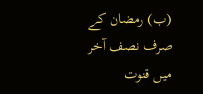(ب) رمضان کے صرف نصف آخر میں قنوت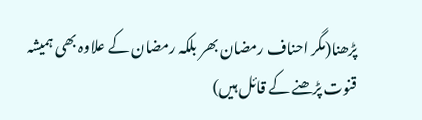پڑھنا(مگر احناف رمضان بھر بلکہ رمضان کے علاوہ بھی ہمیشہ قنوت پڑھنے کے قائل ہیں)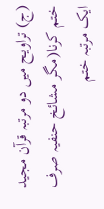(ج) تراویح میں دو مرتبہ قرآن مجید ختم کرنا(مگر مشائخ حنفیہ صرف ایک مرتبہ ختم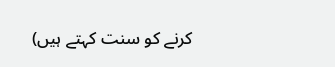کرنے کو سنت کہتے ہیں)